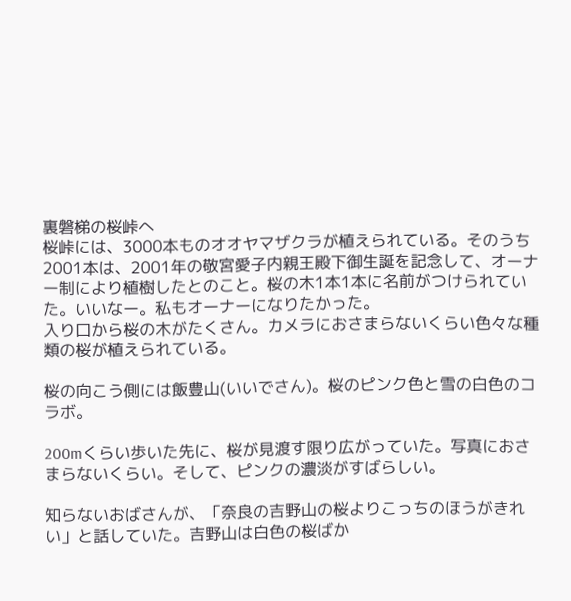裏磐梯の桜峠へ
桜峠には、3000本ものオオヤマザクラが植えられている。そのうち2001本は、2001年の敬宮愛子内親王殿下御生誕を記念して、オーナー制により植樹したとのこと。桜の木1本1本に名前がつけられていた。いいなー。私もオーナーになりたかった。
入り口から桜の木がたくさん。カメラにおさまらないくらい色々な種類の桜が植えられている。

桜の向こう側には飯豊山(いいでさん)。桜のピンク色と雪の白色のコラボ。

200mくらい歩いた先に、桜が見渡す限り広がっていた。写真におさまらないくらい。そして、ピンクの濃淡がすばらしい。

知らないおばさんが、「奈良の吉野山の桜よりこっちのほうがきれい」と話していた。吉野山は白色の桜ばか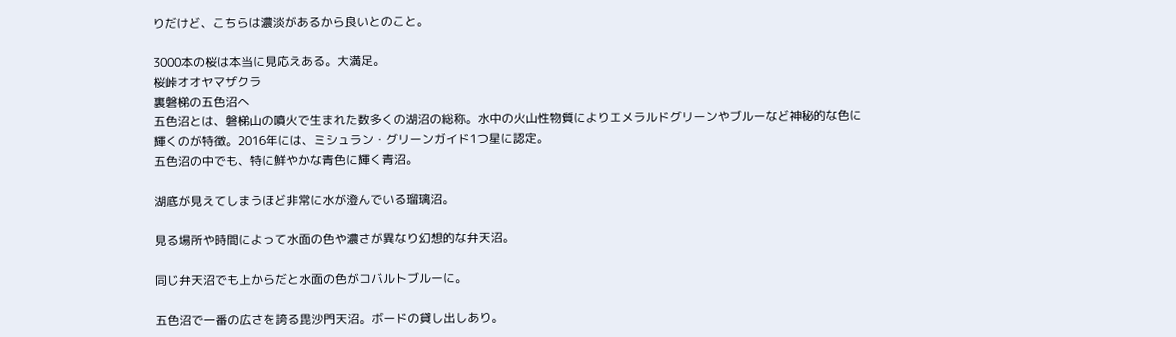りだけど、こちらは濃淡があるから良いとのこと。

3000本の桜は本当に見応えある。大満足。
桜峠オオヤマザクラ
裏磐梯の五色沼へ
五色沼とは、磐梯山の噴火で生まれた数多くの湖沼の総称。水中の火山性物質によりエメラルドグリーンやブルーなど神秘的な色に輝くのが特徴。2016年には、ミシュラン・グリーンガイド1つ星に認定。
五色沼の中でも、特に鮮やかな青色に輝く青沼。

湖底が見えてしまうほど非常に水が澄んでいる瑠璃沼。

見る場所や時間によって水面の色や濃さが異なり幻想的な弁天沼。

同じ弁天沼でも上からだと水面の色がコバルトブルーに。

五色沼で一番の広さを誇る毘沙門天沼。ボードの貸し出しあり。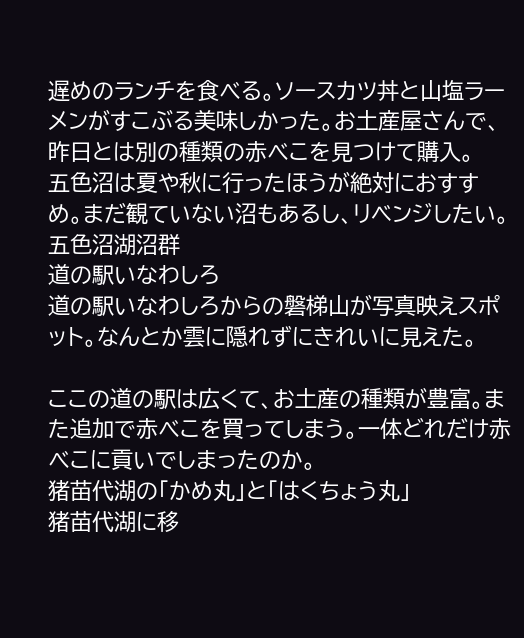遅めのランチを食べる。ソースカツ丼と山塩ラーメンがすこぶる美味しかった。お土産屋さんで、昨日とは別の種類の赤べこを見つけて購入。
五色沼は夏や秋に行ったほうが絶対におすすめ。まだ観ていない沼もあるし、リベンジしたい。
五色沼湖沼群
道の駅いなわしろ
道の駅いなわしろからの磐梯山が写真映えスポット。なんとか雲に隠れずにきれいに見えた。

ここの道の駅は広くて、お土産の種類が豊富。また追加で赤べこを買ってしまう。一体どれだけ赤べこに貢いでしまったのか。
猪苗代湖の「かめ丸」と「はくちょう丸」
猪苗代湖に移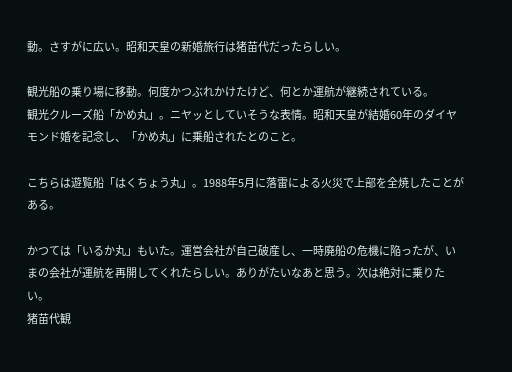動。さすがに広い。昭和天皇の新婚旅行は猪苗代だったらしい。

観光船の乗り場に移動。何度かつぶれかけたけど、何とか運航が継続されている。
観光クルーズ船「かめ丸」。ニヤッとしていそうな表情。昭和天皇が結婚60年のダイヤモンド婚を記念し、「かめ丸」に乗船されたとのこと。

こちらは遊覧船「はくちょう丸」。1988年5月に落雷による火災で上部を全焼したことがある。

かつては「いるか丸」もいた。運営会社が自己破産し、一時廃船の危機に陥ったが、いまの会社が運航を再開してくれたらしい。ありがたいなあと思う。次は絶対に乗りたい。
猪苗代観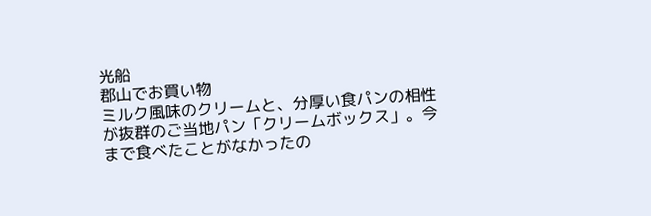光船
郡山でお買い物
ミルク風味のクリームと、分厚い食パンの相性が抜群のご当地パン「クリームボックス」。今まで食べたことがなかったの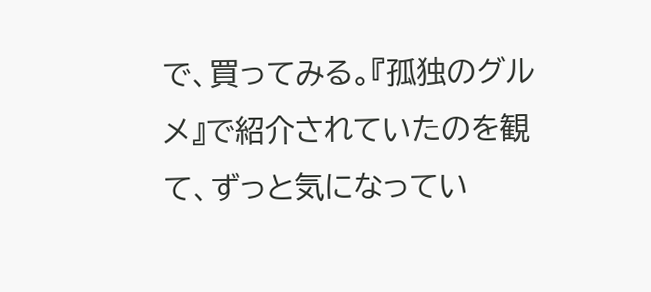で、買ってみる。『孤独のグルメ』で紹介されていたのを観て、ずっと気になってい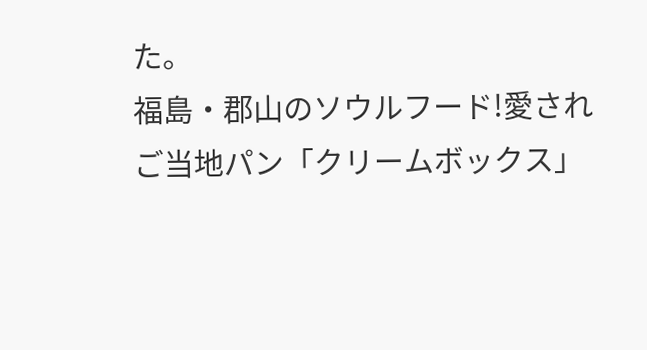た。
福島・郡山のソウルフード!愛されご当地パン「クリームボックス」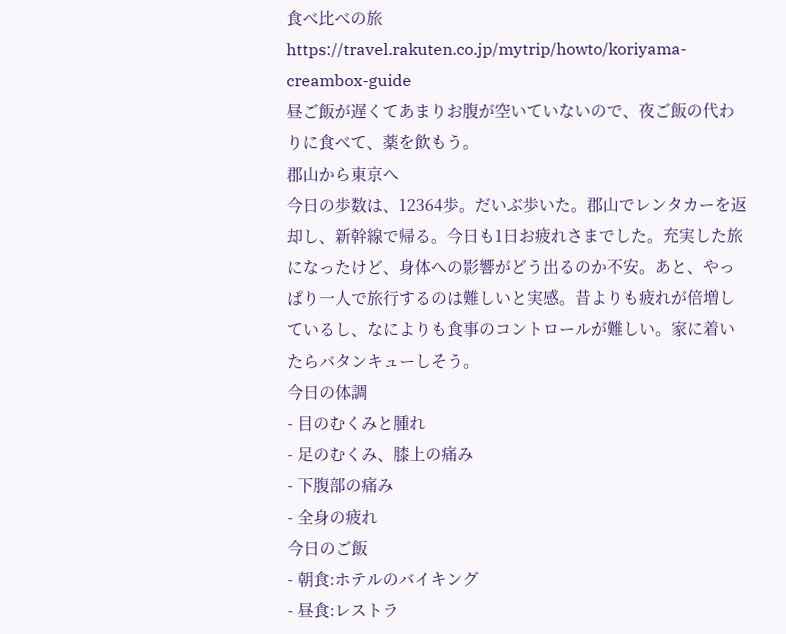食べ比べの旅
https://travel.rakuten.co.jp/mytrip/howto/koriyama-creambox-guide
昼ご飯が遅くてあまりお腹が空いていないので、夜ご飯の代わりに食べて、薬を飲もう。
郡山から東京へ
今日の歩数は、12364歩。だいぶ歩いた。郡山でレンタカーを返却し、新幹線で帰る。今日も1日お疲れさまでした。充実した旅になったけど、身体への影響がどう出るのか不安。あと、やっぱり一人で旅行するのは難しいと実感。昔よりも疲れが倍増しているし、なによりも食事のコントロールが難しい。家に着いたらバタンキューしそう。
今日の体調
- 目のむくみと腫れ
- 足のむくみ、膝上の痛み
- 下腹部の痛み
- 全身の疲れ
今日のご飯
- 朝食:ホテルのバイキング
- 昼食:レストラ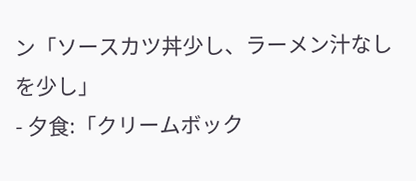ン「ソースカツ丼少し、ラーメン汁なしを少し」
- 夕食:「クリームボック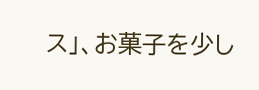ス」、お菓子を少し